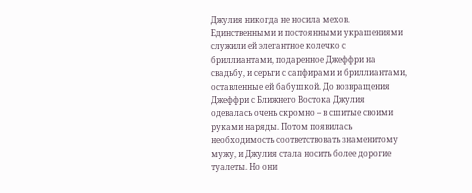Джулия никогда не носила мехов. Единственными и постоянными украшениями служили ей элегантное колечко с бриллиантами, подаренное Джеффри на свадьбу, и серьги с сапфирами и бриллиантами, оставленные ей бабушкой. До возвращения Джеффри с Ближнего Востока Джулия одевалась очень скромно – в сшитые своими руками наряды. Потом появилась необходимость соответствовать знаменитому мужу, и Джулия стала носить более дорогие туалеты. Но они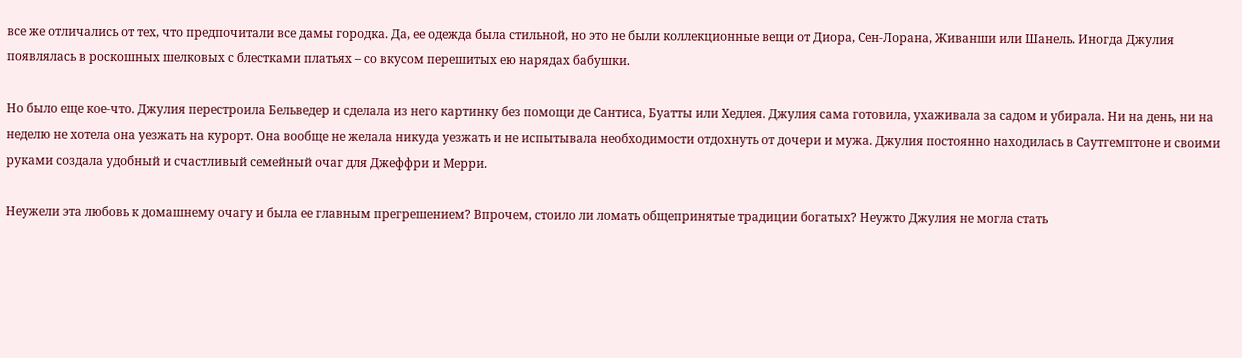все же отличались от тех, что предпочитали все дамы городка. Да, ее одежда была стильной, но это не были коллекционные вещи от Диора, Сен-Лорана, Живанши или Шанель. Иногда Джулия появлялась в роскошных шелковых с блестками платьях – со вкусом перешитых ею нарядах бабушки.

Но было еще кое-что. Джулия перестроила Бельведер и сделала из него картинку без помощи де Сантиса, Буатты или Хедлея. Джулия сама готовила, ухаживала за садом и убирала. Ни на день, ни на неделю не хотела она уезжать на курорт. Она вообще не желала никуда уезжать и не испытывала необходимости отдохнуть от дочери и мужа. Джулия постоянно находилась в Саутгемптоне и своими руками создала удобный и счастливый семейный очаг для Джеффри и Мерри.

Неужели эта любовь к домашнему очагу и была ее главным прегрешением? Впрочем, стоило ли ломать общепринятые традиции богатых? Неужто Джулия не могла стать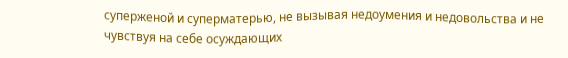суперженой и суперматерью, не вызывая недоумения и недовольства и не чувствуя на себе осуждающих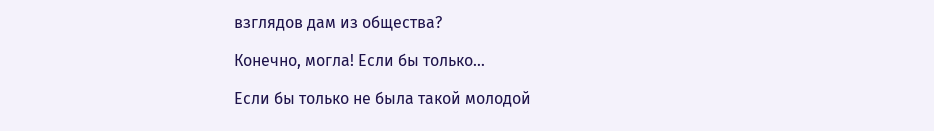взглядов дам из общества?

Конечно, могла! Если бы только…

Если бы только не была такой молодой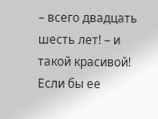– всего двадцать шесть лет! – и такой красивой! Если бы ее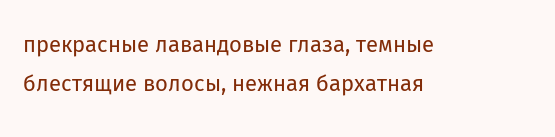прекрасные лавандовые глаза, темные блестящие волосы, нежная бархатная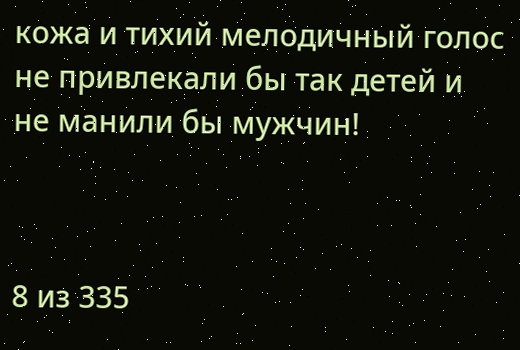кожа и тихий мелодичный голос не привлекали бы так детей и не манили бы мужчин!



8 из 335